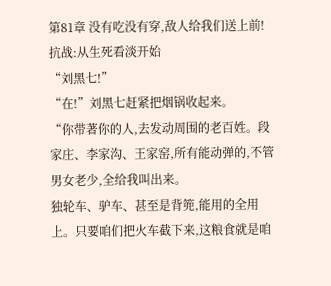第81章 没有吃没有穿,敌人给我们送上前! 抗战:从生死看淡开始
“刘黑七!”
“在!”刘黑七赶紧把烟锅收起来。
“你带著你的人,去发动周围的老百姓。段家庄、李家沟、王家窑,所有能动弹的,不管男女老少,全给我叫出来。
独轮车、驴车、甚至是背篼,能用的全用上。只要咱们把火车截下来,这粮食就是咱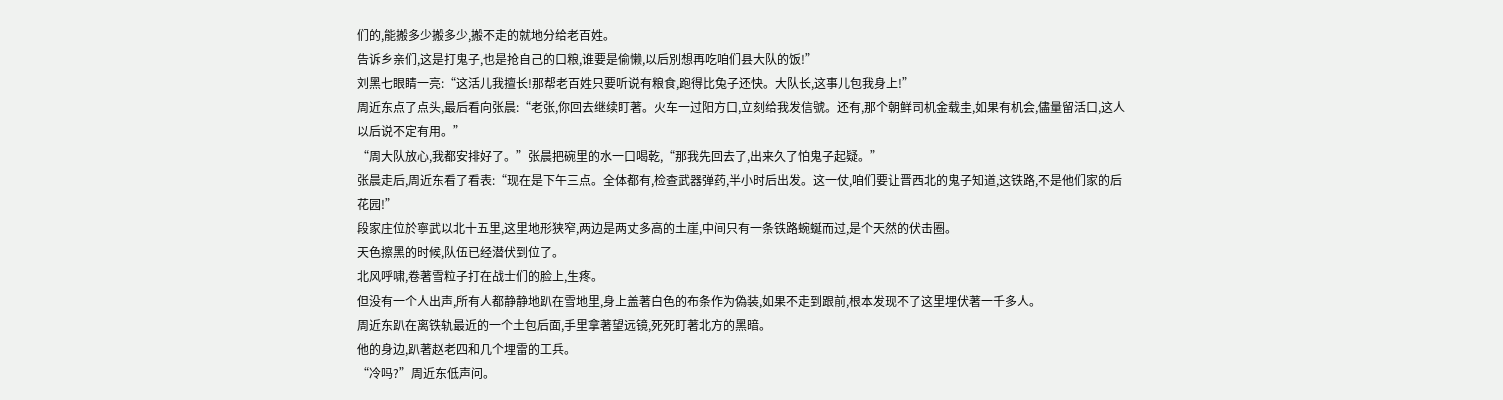们的,能搬多少搬多少,搬不走的就地分给老百姓。
告诉乡亲们,这是打鬼子,也是抢自己的口粮,谁要是偷懒,以后別想再吃咱们县大队的饭!”
刘黑七眼睛一亮:“这活儿我擅长!那帮老百姓只要听说有粮食,跑得比兔子还快。大队长,这事儿包我身上!”
周近东点了点头,最后看向张晨:“老张,你回去继续盯著。火车一过阳方口,立刻给我发信號。还有,那个朝鲜司机金载圭,如果有机会,儘量留活口,这人以后说不定有用。”
“周大队放心,我都安排好了。”张晨把碗里的水一口喝乾,“那我先回去了,出来久了怕鬼子起疑。”
张晨走后,周近东看了看表:“现在是下午三点。全体都有,检查武器弹药,半小时后出发。这一仗,咱们要让晋西北的鬼子知道,这铁路,不是他们家的后花园!”
段家庄位於寧武以北十五里,这里地形狭窄,两边是两丈多高的土崖,中间只有一条铁路蜿蜒而过,是个天然的伏击圈。
天色擦黑的时候,队伍已经潜伏到位了。
北风呼啸,卷著雪粒子打在战士们的脸上,生疼。
但没有一个人出声,所有人都静静地趴在雪地里,身上盖著白色的布条作为偽装,如果不走到跟前,根本发现不了这里埋伏著一千多人。
周近东趴在离铁轨最近的一个土包后面,手里拿著望远镜,死死盯著北方的黑暗。
他的身边,趴著赵老四和几个埋雷的工兵。
“冷吗?”周近东低声问。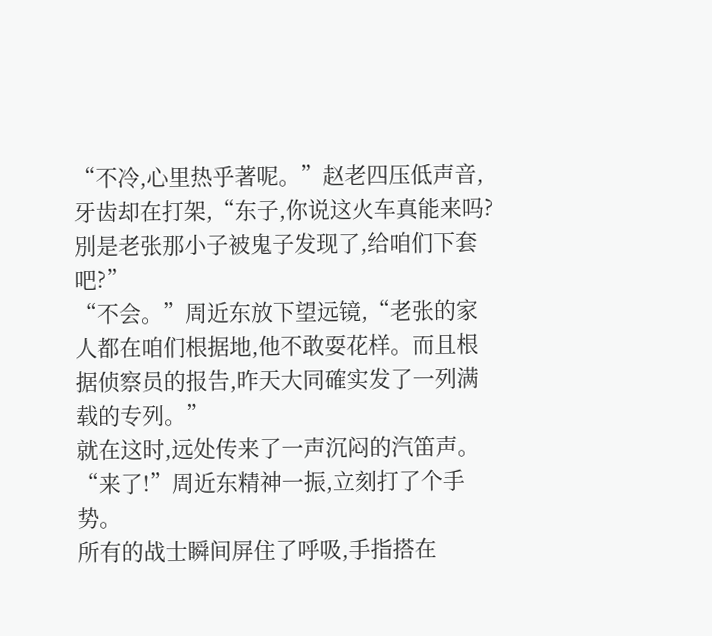“不冷,心里热乎著呢。”赵老四压低声音,牙齿却在打架,“东子,你说这火车真能来吗?別是老张那小子被鬼子发现了,给咱们下套吧?”
“不会。”周近东放下望远镜,“老张的家人都在咱们根据地,他不敢耍花样。而且根据侦察员的报告,昨天大同確实发了一列满载的专列。”
就在这时,远处传来了一声沉闷的汽笛声。
“来了!”周近东精神一振,立刻打了个手势。
所有的战士瞬间屏住了呼吸,手指搭在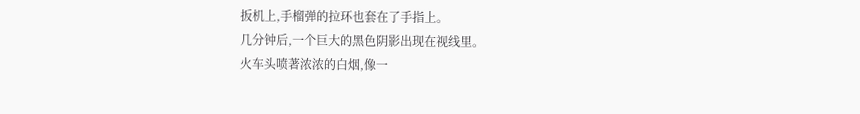扳机上,手榴弹的拉环也套在了手指上。
几分钟后,一个巨大的黑色阴影出现在视线里。
火车头喷著浓浓的白烟,像一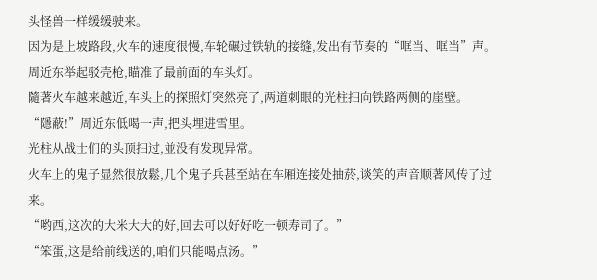头怪兽一样缓缓驶来。
因为是上坡路段,火车的速度很慢,车轮碾过铁轨的接缝,发出有节奏的“哐当、哐当”声。
周近东举起驳壳枪,瞄准了最前面的车头灯。
隨著火车越来越近,车头上的探照灯突然亮了,两道刺眼的光柱扫向铁路两侧的崖壁。
“隱蔽!”周近东低喝一声,把头埋进雪里。
光柱从战士们的头顶扫过,並没有发现异常。
火车上的鬼子显然很放鬆,几个鬼子兵甚至站在车厢连接处抽菸,谈笑的声音顺著风传了过来。
“哟西,这次的大米大大的好,回去可以好好吃一顿寿司了。”
“笨蛋,这是给前线送的,咱们只能喝点汤。”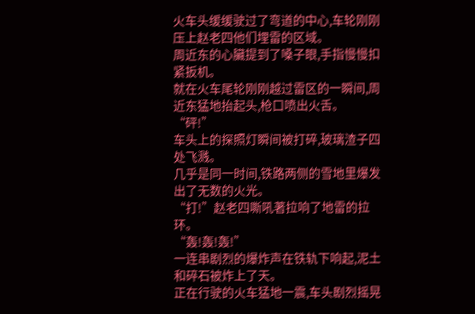火车头缓缓驶过了弯道的中心,车轮刚刚压上赵老四他们埋雷的区域。
周近东的心臟提到了嗓子眼,手指慢慢扣紧扳机。
就在火车尾轮刚刚越过雷区的一瞬间,周近东猛地抬起头,枪口喷出火舌。
“砰!”
车头上的探照灯瞬间被打碎,玻璃渣子四处飞溅。
几乎是同一时间,铁路两侧的雪地里爆发出了无数的火光。
“打!”赵老四嘶吼著拉响了地雷的拉环。
“轰!轰!轰!”
一连串剧烈的爆炸声在铁轨下响起,泥土和碎石被炸上了天。
正在行驶的火车猛地一震,车头剧烈摇晃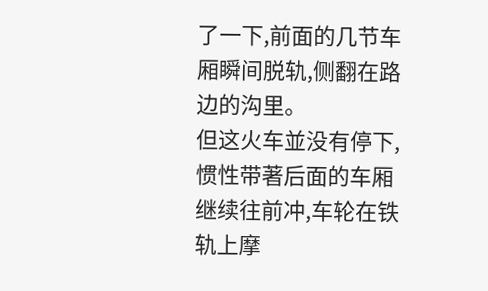了一下,前面的几节车厢瞬间脱轨,侧翻在路边的沟里。
但这火车並没有停下,惯性带著后面的车厢继续往前冲,车轮在铁轨上摩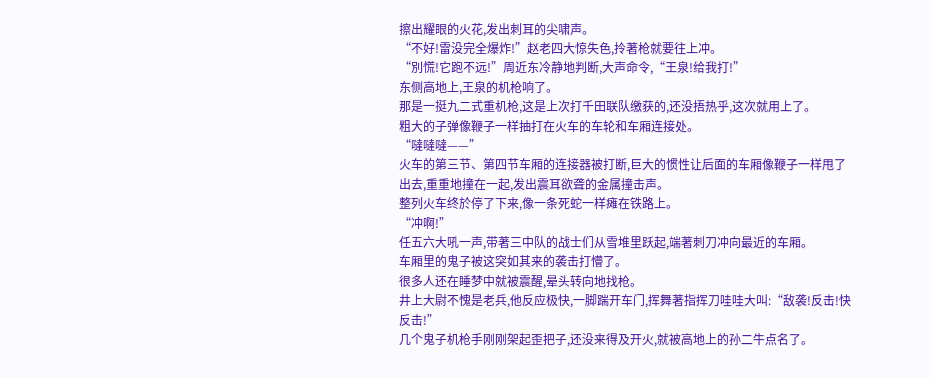擦出耀眼的火花,发出刺耳的尖啸声。
“不好!雷没完全爆炸!”赵老四大惊失色,拎著枪就要往上冲。
“別慌!它跑不远!”周近东冷静地判断,大声命令,“王泉!给我打!”
东侧高地上,王泉的机枪响了。
那是一挺九二式重机枪,这是上次打千田联队缴获的,还没捂热乎,这次就用上了。
粗大的子弹像鞭子一样抽打在火车的车轮和车厢连接处。
“噠噠噠——”
火车的第三节、第四节车厢的连接器被打断,巨大的惯性让后面的车厢像鞭子一样甩了出去,重重地撞在一起,发出震耳欲聋的金属撞击声。
整列火车终於停了下来,像一条死蛇一样瘫在铁路上。
“冲啊!”
任五六大吼一声,带著三中队的战士们从雪堆里跃起,端著刺刀冲向最近的车厢。
车厢里的鬼子被这突如其来的袭击打懵了。
很多人还在睡梦中就被震醒,晕头转向地找枪。
井上大尉不愧是老兵,他反应极快,一脚踹开车门,挥舞著指挥刀哇哇大叫:“敌袭!反击!快反击!”
几个鬼子机枪手刚刚架起歪把子,还没来得及开火,就被高地上的孙二牛点名了。